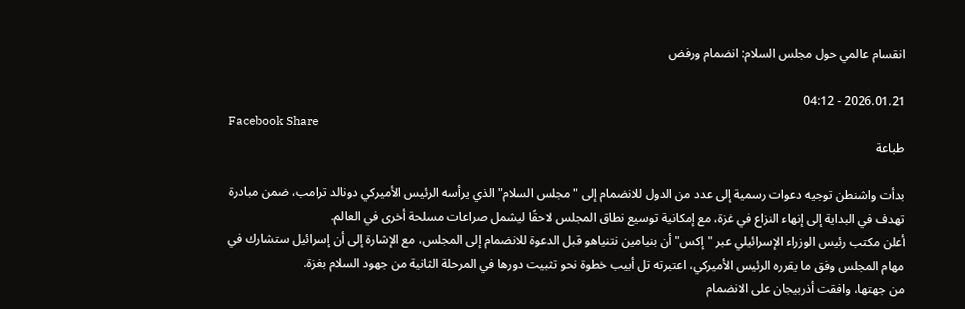انقسام عالمي حول مجلس السلام: انضمام ورفض

2026.01.21 - 04:12
Facebook Share
طباعة

بدأت واشنطن توجيه دعوات رسمية إلى عدد من الدول للانضمام إلى "مجلس السلام" الذي يرأسه الرئيس الأميركي دونالد ترامب، ضمن مبادرة تهدف في البداية إلى إنهاء النزاع في غزة، مع إمكانية توسيع نطاق المجلس لاحقًا ليشمل صراعات مسلحة أخرى في العالم.
أعلن مكتب رئيس الوزراء الإسرائيلي عبر "إكس" أن بنيامين نتنياهو قبل الدعوة للانضمام إلى المجلس، مع الإشارة إلى أن إسرائيل ستشارك في مهام المجلس وفق ما يقرره الرئيس الأميركي، اعتبرته تل أبيب خطوة نحو تثبيت دورها في المرحلة الثانية من جهود السلام بغزة.
من جهتها، وافقت أذربيجان على الانضمام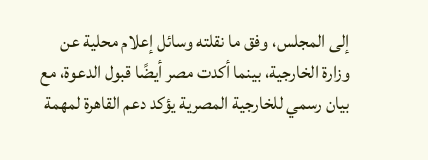إلى المجلس، وفق ما نقلته وسائل إعلام محلية عن وزارة الخارجية، بينما أكدت مصر أيضًا قبول الدعوة، مع بيان رسمي للخارجية المصرية يؤكد دعم القاهرة لمهمة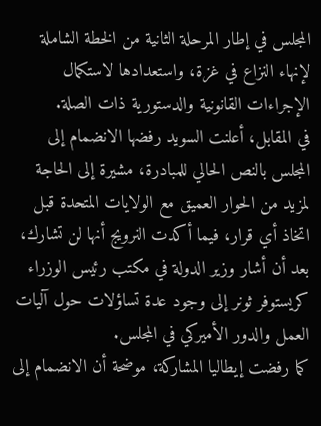المجلس في إطار المرحلة الثانية من الخطة الشاملة لإنهاء النزاع في غزة، واستعدادها لاستكمال الإجراءات القانونية والدستورية ذات الصلة.
في المقابل، أعلنت السويد رفضها الانضمام إلى المجلس بالنص الحالي للمبادرة، مشيرة إلى الحاجة لمزيد من الحوار العميق مع الولايات المتحدة قبل اتخاذ أي قرار، فيما أكدت النرويج أنها لن تشارك، بعد أن أشار وزير الدولة في مكتب رئيس الوزراء كريستوفر ثونر إلى وجود عدة تساؤلات حول آليات العمل والدور الأميركي في المجلس.
كما رفضت إيطاليا المشاركة، موضحة أن الانضمام إلى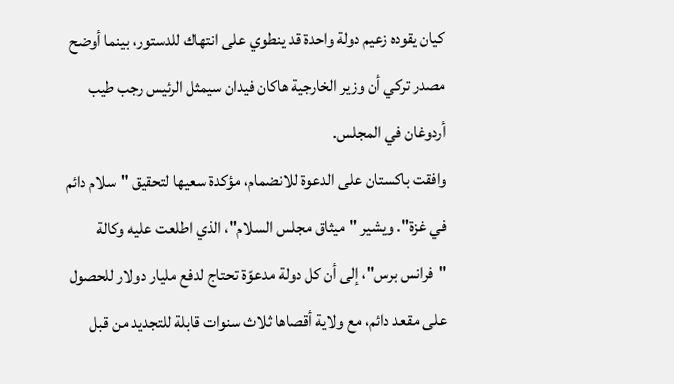كيان يقوده زعيم دولة واحدة قد ينطوي على انتهاك للدستور، بينما أوضح مصدر تركي أن وزير الخارجية هاكان فيدان سيمثل الرئيس رجب طيب أردوغان في المجلس.
وافقت باكستان على الدعوة للانضمام، مؤكدة سعيها لتحقيق "سلام دائم في غزة". ويشير "ميثاق مجلس السلام"، الذي اطلعت عليه وكالة "فرانس برس"، إلى أن كل دولة مدعوّة تحتاج لدفع مليار دولار للحصول على مقعد دائم، مع ولاية أقصاها ثلاث سنوات قابلة للتجديد من قبل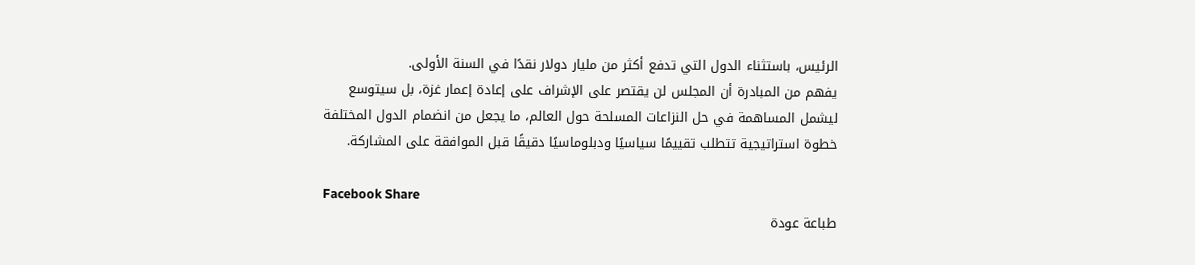الرئيس، باستثناء الدول التي تدفع أكثر من مليار دولار نقدًا في السنة الأولى.
يفهم من المبادرة أن المجلس لن يقتصر على الإشراف على إعادة إعمار غزة، بل سيتوسع ليشمل المساهمة في حل النزاعات المسلحة حول العالم، ما يجعل من انضمام الدول المختلفة خطوة استراتيجية تتطلب تقييمًا سياسيًا ودبلوماسيًا دقيقًا قبل الموافقة على المشاركة.

Facebook Share
طباعة عودة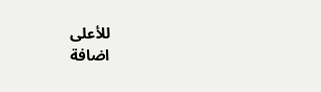للأعلى
اضافة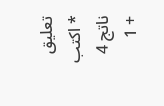تعليق
* اكتب ناتج 4 + 1